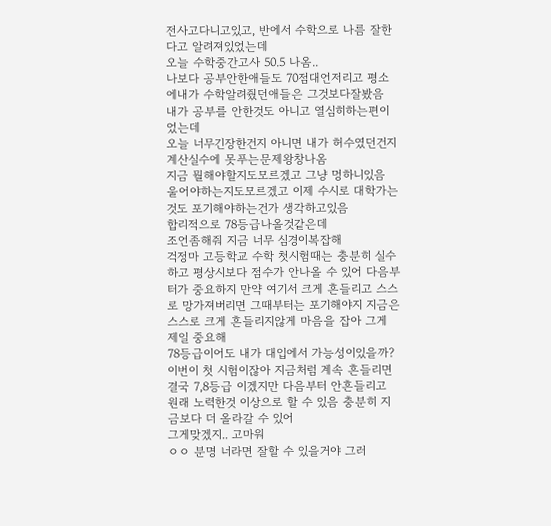전사고다니고있고, 반에서 수학으로 나름 잘한다고 알려져있었는데
오늘 수학중간고사 50.5 나옴..
나보다 공부안한애들도 70점대언저리고 평소에내가 수학알려줬던애들은 그것보다잘봤음
내가 공부를 안한것도 아니고 열심히하는편이었는데
오늘 너무긴장한건지 아니면 내가 허수였던건지 계산실수에 못푸는문제왕창나옴
지금 뭘해야할지도모르겠고 그냥 멍하니있음
울어야하는지도모르겠고 이제 수시로 대학가는것도 포기해야하는건가 생각하고있음
합리적으로 78등급나올것같은데
조언좀해줘 지금 너무 심경이복잡해
걱정마 고등학교 수학 첫시험때는 충분히 실수하고 평상시보다 점수가 안나올 수 있어 다음부터가 중요하지 만약 여기서 크게 흔들리고 스스로 망가져버리면 그때부터는 포기해야지 지금은 스스로 크게 흔들리지않게 마음을 잡아 그게 제일 중요해
78등급이어도 내가 대입에서 가능성이있을까?
이번이 첫 시험이잖아 지금처럼 계속 흔들리면 결국 7,8등급 이겠지만 다음부터 안흔들리고 원래 노력한것 이상으로 할 수 있음 충분히 지금보다 더 올라갈 수 있어
그게맞겠지.. 고마워
ㅇㅇ 분명 너라면 잘할 수 있을거야 그러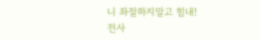니 좌절하지말고 힘내!
전사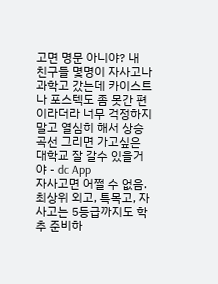고면 명문 아니야? 내 친구들 몇명이 자사고나 과학고 갔는데 카이스트나 포스텍도 좀 못간 편이라더라 너무 걱정하지 말고 열심히 해서 상승곡선 그리면 가고싶은 대학교 잘 갈수 있을거야 - dc App
자사고면 어쩔 수 없음. 최상위 외고, 특목고, 자사고는 5등급까지도 학추 준비하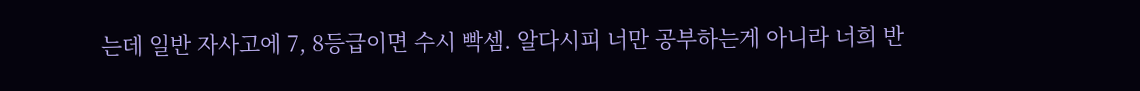는데 일반 자사고에 7, 8등급이면 수시 빡셈. 알다시피 너만 공부하는게 아니라 너희 반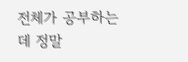전체가 공부하는데 정말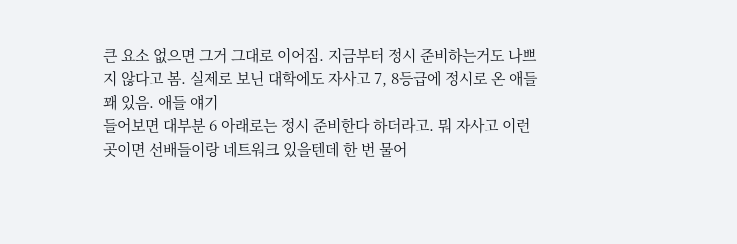큰 요소 없으면 그거 그대로 이어짐. 지금부터 정시 준비하는거도 나쁘지 않다고 봄. 실제로 보닌 대학에도 자사고 7, 8등급에 정시로 온 애들 꽤 있음. 애들 얘기
들어보면 대부분 6 아래로는 정시 준비한다 하더라고. 뭐 자사고 이런 곳이면 선배들이랑 네트워크 있을텐데 한 번 물어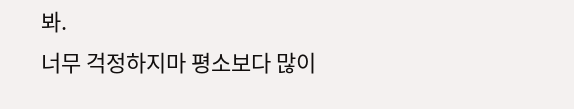봐.
너무 걱정하지마 평소보다 많이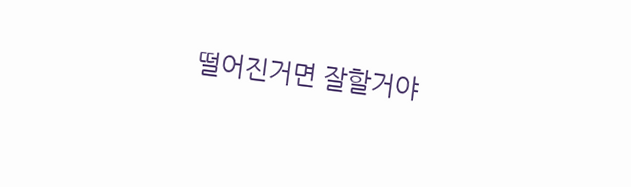떨어진거면 잘할거야